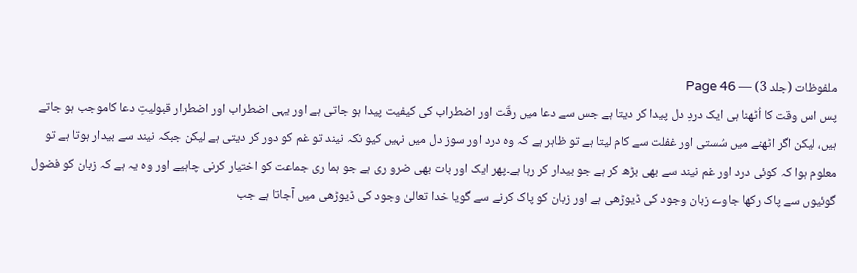ملفوظات (جلد 3) — Page 46
پس اس وقت کا اُٹھنا ہی ایک دردِ دل پیدا کر دیتا ہے جس سے دعا میں رقّت اور اضطراب کی کیفیت پیدا ہو جاتی ہے اور یہی اضطراب اور اضطرار قبولیتِ دعا کاموجب ہو جاتے ہیں، لیکن اگر اٹھنے میں سُستی اور غفلت سے کام لیتا ہے تو ظاہر ہے کہ وہ درد اور سوز دل میں نہیں کیو نکہ نیند تو غم کو دور کر دیتی ہے لیکن جبکہ نیند سے بیدار ہوتا ہے تو معلوم ہوا کہ کوئی درد اور غم نیند سے بھی بڑھ کر ہے جو بیدار کر رہا ہے۔پھر ایک اور بات بھی ضرو ری ہے جو ہما ری جماعت کو اختیار کرنی چاہیے اور وہ یہ ہے کہ زبان کو فضول گوئیوں سے پاک رکھا جاوے زبان وجود کی ڈیوڑھی ہے اور زبان کو پاک کرنے سے گویا خدا تعالیٰ وجود کی ڈیوڑھی میں آجاتا ہے جب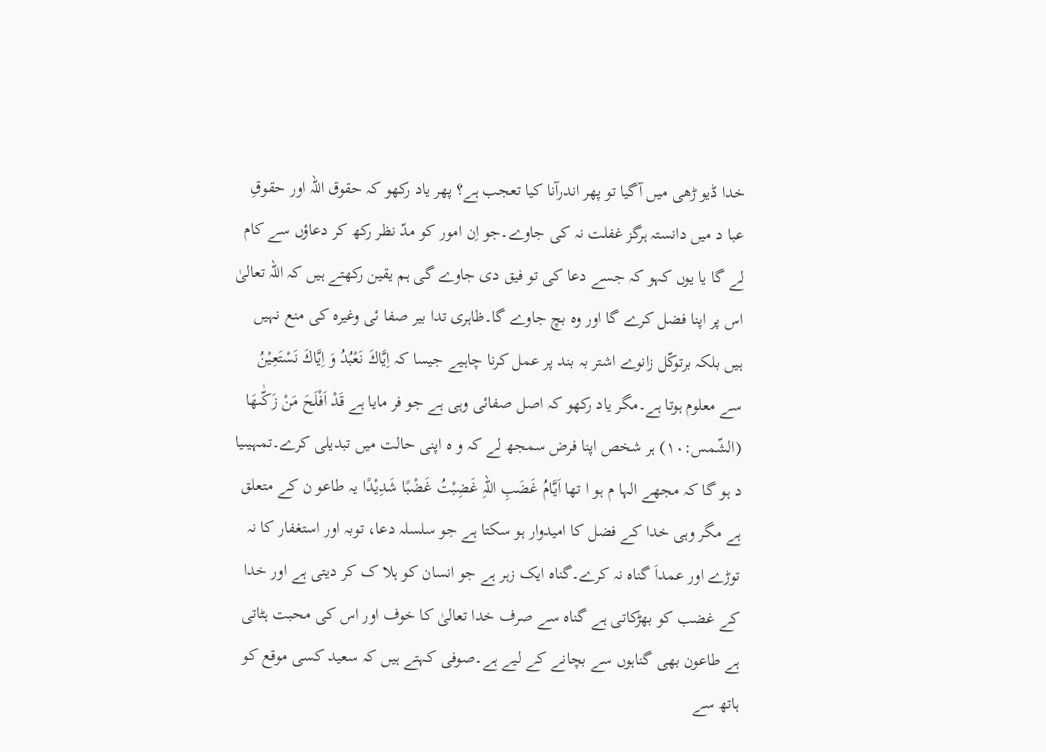خدا ڈیو ڑھی میں آگیا تو پھر اندرآنا کیا تعجب ہے؟ پھر یاد رکھو کہ حقوق اللہ اور حقوقِ عبا د میں دانستہ ہرگز غفلت نہ کی جاوے۔جو اِن امور کو مدّ نظر رکھ کر دعاؤں سے کام لے گا یا یوں کہو کہ جسے دعا کی تو فیق دی جاوے گی ہم یقین رکھتے ہیں کہ اللہ تعالیٰ اس پر اپنا فضل کرے گا اور وہ بچ جاوے گا۔ظاہری تدا بیر صفا ئی وغیرہ کی منع نہیں ہیں بلکہ برتوکّل زانوے اشتر بہ بند پر عمل کرنا چاہیے جیسا کہ اِيَّاكَ نَعْبُدُ وَ اِيَّاكَ نَسْتَعِيْنُ سے معلوم ہوتا ہے۔مگر یاد رکھو کہ اصل صفائی وہی ہے جو فر مایا ہے قَدْ اَفْلَحَ مَنْ زَكّٰىهَا (الشّمس:۱۰) ہر شخص اپنا فرض سمجھ لے کہ و ہ اپنی حالت میں تبدیلی کرے۔تمہیںیا د ہو گا کہ مجھے الہا م ہو ا تھا اَیَّامُ غَضَبِ اللہِ غَضِبْتُ غَضْبًا شَدِیْدًا یہ طاعو ن کے متعلق ہے مگر وہی خدا کے فضل کا امیدوار ہو سکتا ہے جو سلسلہ دعا، توبہ اور استغفار کا نہ توڑے اور عمداَ گناہ نہ کرے۔گناہ ایک زہر ہے جو انسان کو ہلا ک کر دیتی ہے اور خدا کے غضب کو بھڑکاتی ہے گناہ سے صرف خدا تعالیٰ کا خوف اور اس کی محبت ہٹاتی ہے طاعون بھی گناہوں سے بچانے کے لیے ہے۔صوفی کہتے ہیں کہ سعید کسی موقع کو ہاتھ سے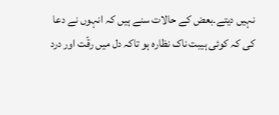نہیں دیتے۔بعض کے حالات سنے ہیں کہ انہوں نے دعا کی کہ کوئی ہیبت ناک نظارہ ہو تاکہ دل میں رقّت اور درد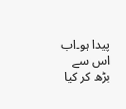پیدا ہو۔اب اس سے بڑھ کر کیا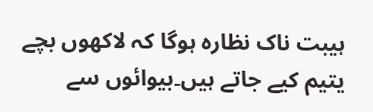ہیبت ناک نظارہ ہوگا کہ لاکھوں بچے یتیم کیے جاتے ہیں۔بیوائوں سے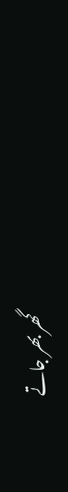گھر بھر جاتے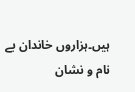ہیں۔ہزاروں خاندان بے نام و نشان